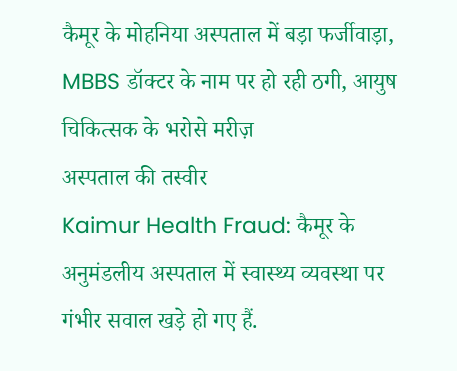कैमूर के मोहनिया अस्पताल में बड़ा फर्जीवाड़ा, MBBS डॉक्टर के नाम पर हो रही ठगी, आयुष चिकित्सक के भरोसे मरीज़
अस्पताल की तस्वीर
Kaimur Health Fraud: कैमूर के अनुमंडलीय अस्पताल में स्वास्थ्य व्यवस्था पर गंभीर सवाल खड़े हो गए हैं.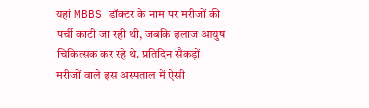यहां MBBS डॉक्टर के नाम पर मरीजों की पर्ची काटी जा रही थी, जबकि इलाज आयुष चिकित्सक कर रहे थे. प्रतिदिन सैकड़ों मरीजों वाले इस अस्पताल में ऐसी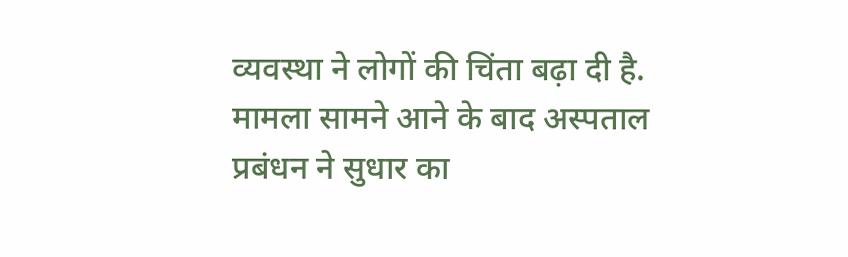व्यवस्था ने लोगों की चिंता बढ़ा दी है. मामला सामने आने के बाद अस्पताल प्रबंधन ने सुधार का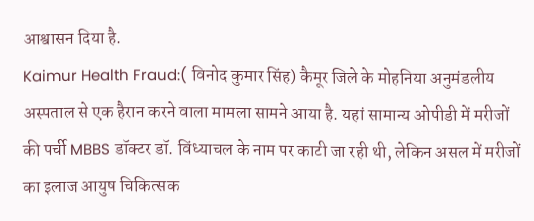आश्वासन दिया है.
Kaimur Health Fraud:( विनोद कुमार सिंह) कैमूर जिले के मोहनिया अनुमंडलीय अस्पताल से एक हैरान करने वाला मामला सामने आया है. यहां सामान्य ओपीडी में मरीजों की पर्ची MBBS डॉक्टर डॉ. विंध्याचल के नाम पर काटी जा रही थी, लेकिन असल में मरीजों का इलाज आयुष चिकित्सक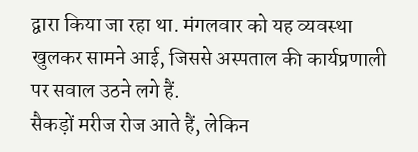द्वारा किया जा रहा था. मंगलवार को यह व्यवस्था खुलकर सामने आई, जिससे अस्पताल की कार्यप्रणाली पर सवाल उठने लगे हैं.
सैकड़ों मरीज रोज आते हैं, लेकिन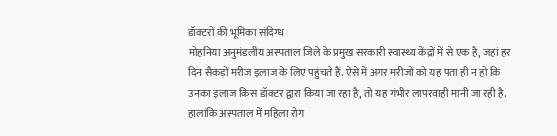डॉक्टरों की भूमिका संदिग्ध
मोहनिया अनुमंडलीय अस्पताल जिले के प्रमुख सरकारी स्वास्थ्य केंद्रों में से एक है, जहां हर दिन सैकड़ों मरीज इलाज के लिए पहुंचते हैं. ऐसे में अगर मरीजों को यह पता ही न हो कि उनका इलाज किस डॉक्टर द्वारा किया जा रहा है, तो यह गंभीर लापरवाही मानी जा रही है. हालांकि अस्पताल में महिला रोग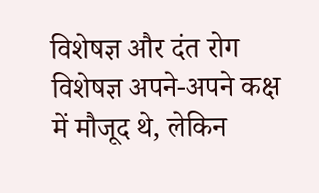विशेषज्ञ और दंत रोग विशेषज्ञ अपने-अपने कक्ष में मौजूद थे, लेकिन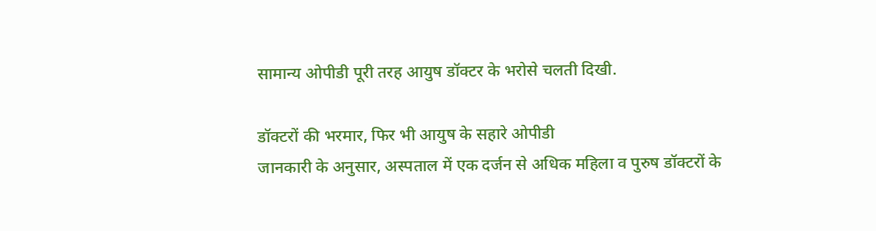सामान्य ओपीडी पूरी तरह आयुष डॉक्टर के भरोसे चलती दिखी.

डॉक्टरों की भरमार, फिर भी आयुष के सहारे ओपीडी
जानकारी के अनुसार, अस्पताल में एक दर्जन से अधिक महिला व पुरुष डॉक्टरों के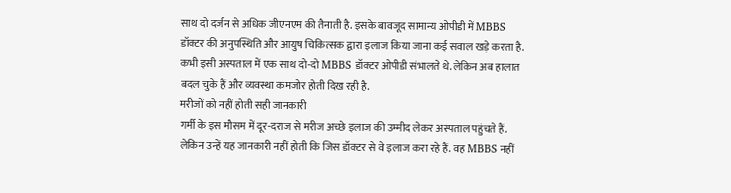साथ दो दर्जन से अधिक जीएनएम की तैनाती है. इसके बावजूद सामान्य ओपीडी में MBBS डॉक्टर की अनुपस्थिति और आयुष चिकित्सक द्वारा इलाज किया जाना कई सवाल खड़े करता है. कभी इसी अस्पताल में एक साथ दो-दो MBBS डॉक्टर ओपीडी संभालते थे. लेकिन अब हालात बदल चुके हैं और व्यवस्था कमजोर होती दिख रही है.
मरीजों को नहीं होती सही जानकारी
गर्मी के इस मौसम में दूर-दराज से मरीज अच्छे इलाज की उम्मीद लेकर अस्पताल पहुंचते हैं. लेकिन उन्हें यह जानकारी नहीं होती कि जिस डॉक्टर से वे इलाज करा रहे हैं. वह MBBS नहीं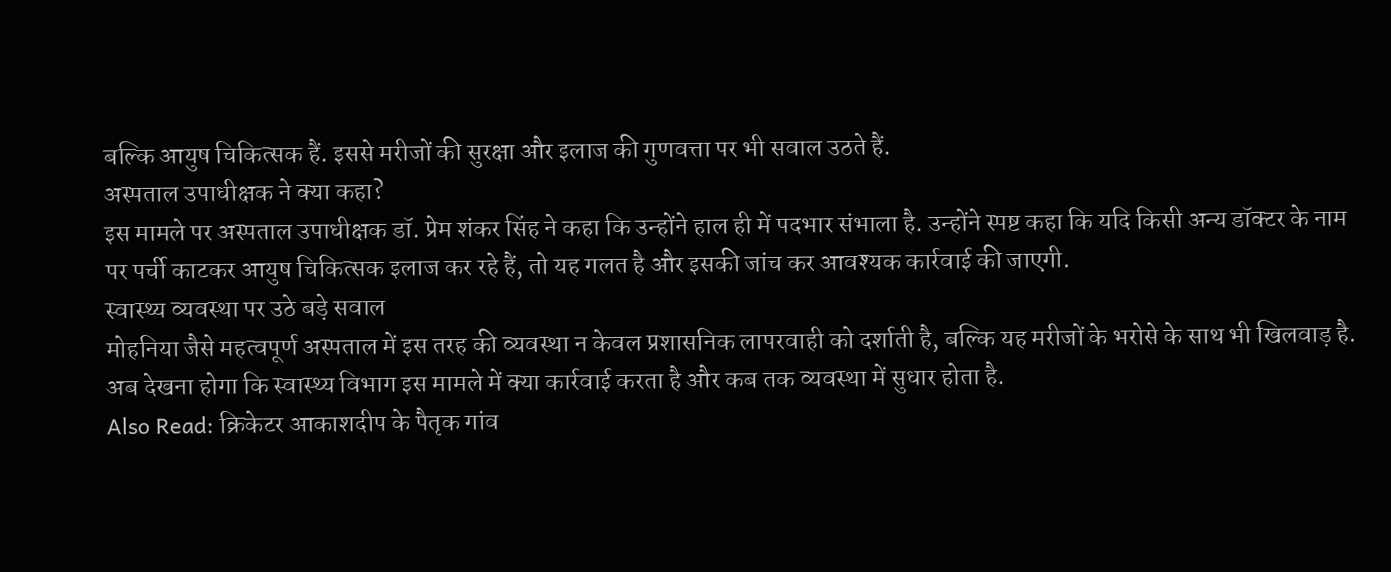बल्कि आयुष चिकित्सक हैं. इससे मरीजों की सुरक्षा और इलाज की गुणवत्ता पर भी सवाल उठते हैं.
अस्पताल उपाधीक्षक ने क्या कहा?
इस मामले पर अस्पताल उपाधीक्षक डॉ. प्रेम शंकर सिंह ने कहा कि उन्होंने हाल ही में पदभार संभाला है. उन्होंने स्पष्ट कहा कि यदि किसी अन्य डॉक्टर के नाम पर पर्ची काटकर आयुष चिकित्सक इलाज कर रहे हैं, तो यह गलत है और इसकी जांच कर आवश्यक कार्रवाई की जाएगी.
स्वास्थ्य व्यवस्था पर उठे बड़े सवाल
मोहनिया जैसे महत्वपूर्ण अस्पताल में इस तरह की व्यवस्था न केवल प्रशासनिक लापरवाही को दर्शाती है, बल्कि यह मरीजों के भरोसे के साथ भी खिलवाड़ है. अब देखना होगा कि स्वास्थ्य विभाग इस मामले में क्या कार्रवाई करता है और कब तक व्यवस्था में सुधार होता है.
Also Read: क्रिकेटर आकाशदीप के पैतृक गांव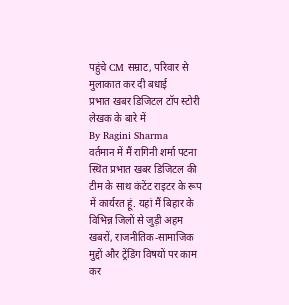पहुंचे CM सम्राट, परिवार से मुलाकात कर दी बधाई
प्रभात खबर डिजिटल टॉप स्टोरी
लेखक के बारे में
By Ragini Sharma
वर्तमान में मैं रागिनी शर्मा पटना स्थित प्रभात खबर डिजिटल की टीम के साथ कंटेंट राइटर के रूप में कार्यरत हूं. यहां मैं बिहार के विभिन्न जिलों से जुड़ी अहम खबरों, राजनीतिक-सामाजिक मुद्दों और ट्रेंडिंग विषयों पर काम कर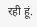रही हूं.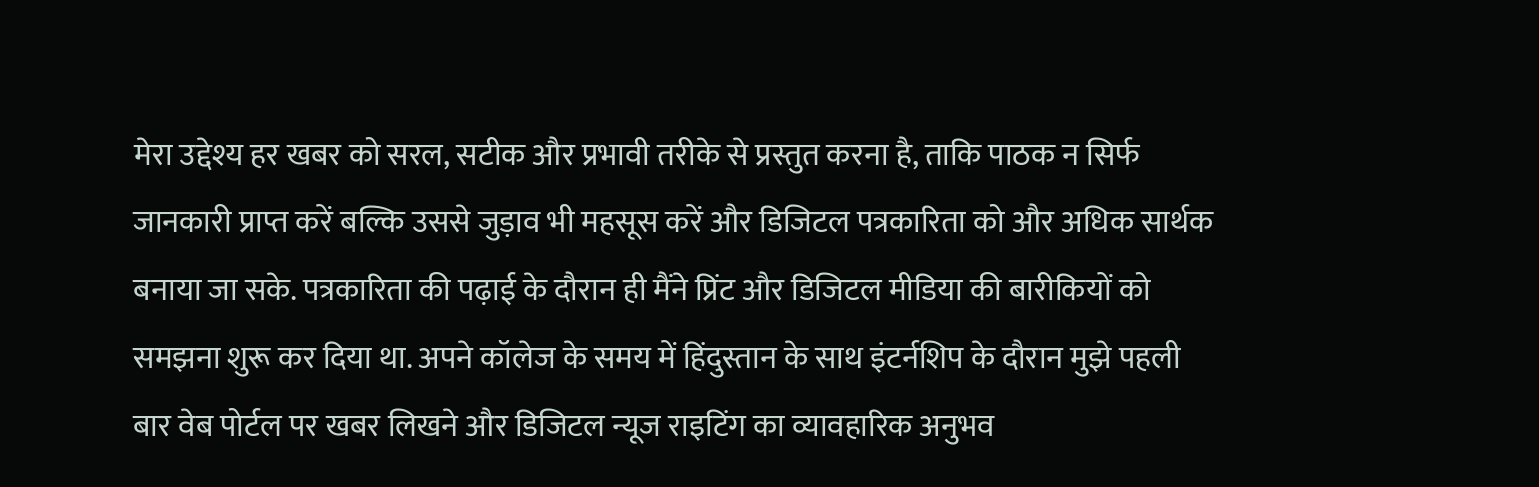मेरा उद्देश्य हर खबर को सरल, सटीक और प्रभावी तरीके से प्रस्तुत करना है, ताकि पाठक न सिर्फ जानकारी प्राप्त करें बल्कि उससे जुड़ाव भी महसूस करें और डिजिटल पत्रकारिता को और अधिक सार्थक बनाया जा सके. पत्रकारिता की पढ़ाई के दौरान ही मैंने प्रिंट और डिजिटल मीडिया की बारीकियों को समझना शुरू कर दिया था. अपने कॉलेज के समय में हिंदुस्तान के साथ इंटर्नशिप के दौरान मुझे पहली बार वेब पोर्टल पर खबर लिखने और डिजिटल न्यूज राइटिंग का व्यावहारिक अनुभव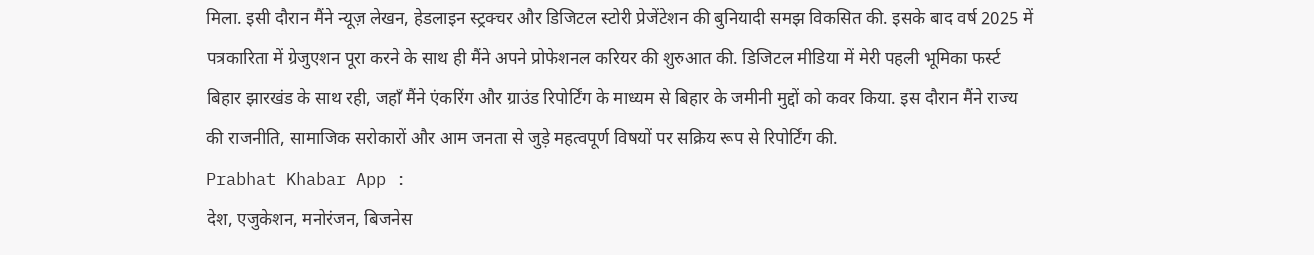मिला. इसी दौरान मैंने न्यूज़ लेखन, हेडलाइन स्ट्रक्चर और डिजिटल स्टोरी प्रेजेंटेशन की बुनियादी समझ विकसित की. इसके बाद वर्ष 2025 में पत्रकारिता में ग्रेजुएशन पूरा करने के साथ ही मैंने अपने प्रोफेशनल करियर की शुरुआत की. डिजिटल मीडिया में मेरी पहली भूमिका फर्स्ट बिहार झारखंड के साथ रही, जहाँ मैंने एंकरिंग और ग्राउंड रिपोर्टिंग के माध्यम से बिहार के जमीनी मुद्दों को कवर किया. इस दौरान मैंने राज्य की राजनीति, सामाजिक सरोकारों और आम जनता से जुड़े महत्वपूर्ण विषयों पर सक्रिय रूप से रिपोर्टिंग की.
Prabhat Khabar App :
देश, एजुकेशन, मनोरंजन, बिजनेस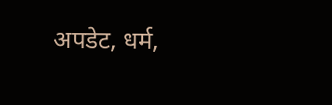अपडेट, धर्म,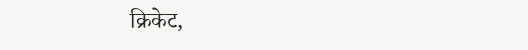क्रिकेट,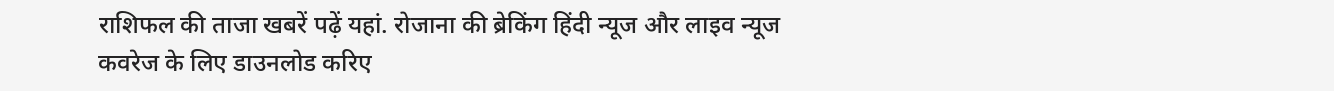राशिफल की ताजा खबरें पढ़ें यहां. रोजाना की ब्रेकिंग हिंदी न्यूज और लाइव न्यूज कवरेज के लिए डाउनलोड करिए